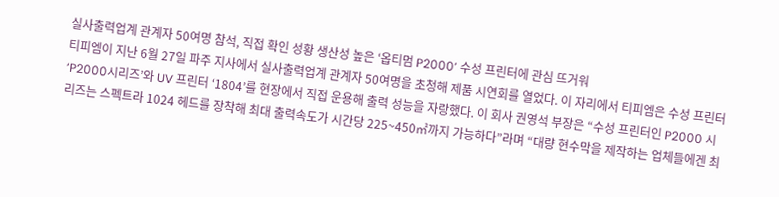실사출력업계 관계자 50여명 참석, 직접 확인 성황 생산성 높은 ‘옵티멈 P2000’ 수성 프린터에 관심 뜨거워
티피엠이 지난 6월 27일 파주 지사에서 실사출력업계 관계자 50여명을 초청해 제품 시연회를 열었다. 이 자리에서 티피엠은 수성 프린터 ‘P2000시리즈’와 UV 프린터 ‘1804’를 현장에서 직접 운용해 출력 성능을 자랑했다. 이 회사 권영석 부장은 “수성 프린터인 P2000 시리즈는 스펙트라 1024 헤드를 장착해 최대 출력속도가 시간당 225~450㎡까지 가능하다”라며 “대량 현수막을 제작하는 업체들에겐 최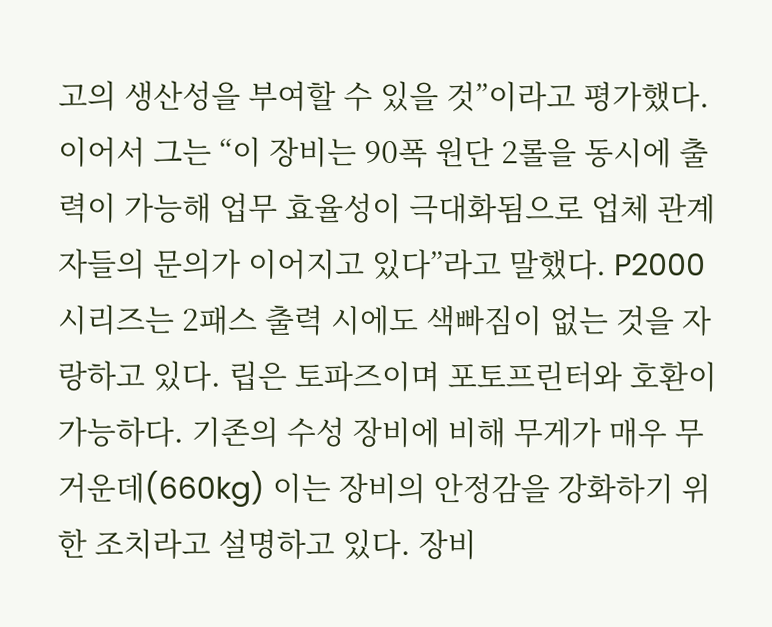고의 생산성을 부여할 수 있을 것”이라고 평가했다. 이어서 그는 “이 장비는 90폭 원단 2롤을 동시에 출력이 가능해 업무 효율성이 극대화됨으로 업체 관계자들의 문의가 이어지고 있다”라고 말했다. P2000시리즈는 2패스 출력 시에도 색빠짐이 없는 것을 자랑하고 있다. 립은 토파즈이며 포토프린터와 호환이 가능하다. 기존의 수성 장비에 비해 무게가 매우 무거운데(660kg) 이는 장비의 안정감을 강화하기 위한 조치라고 설명하고 있다. 장비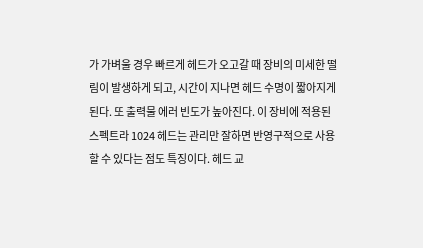가 가벼울 경우 빠르게 헤드가 오고갈 때 장비의 미세한 떨림이 발생하게 되고, 시간이 지나면 헤드 수명이 짧아지게 된다. 또 출력물 에러 빈도가 높아진다. 이 장비에 적용된 스펙트라 1024 헤드는 관리만 잘하면 반영구적으로 사용할 수 있다는 점도 특징이다. 헤드 교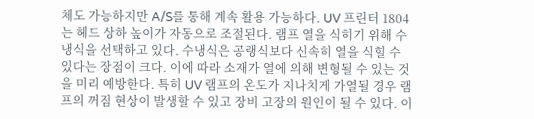체도 가능하지만 A/S를 통해 계속 활용 가능하다. UV 프린터 1804는 헤드 상하 높이가 자동으로 조절된다. 램프 열을 식히기 위해 수냉식을 선택하고 있다. 수냉식은 공랭식보다 신속히 열을 식힐 수 있다는 장점이 크다. 이에 따라 소재가 열에 의해 변형될 수 있는 것을 미리 예방한다. 특히 UV 램프의 온도가 지나치게 가열될 경우 램프의 꺼짐 현상이 발생할 수 있고 장비 고장의 원인이 될 수 있다. 이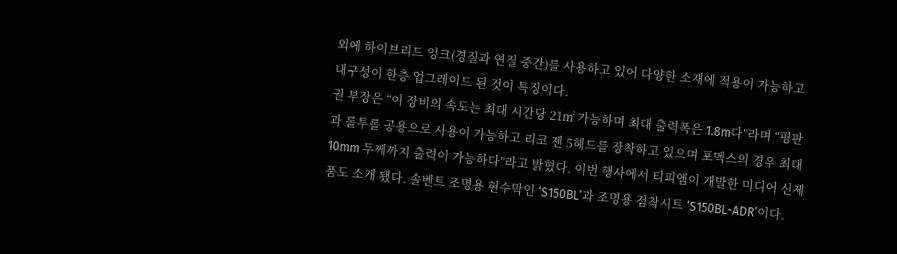외에 하이브리드 잉크(경질과 연질 중간)를 사용하고 있어 다양한 소재에 적용이 가능하고 내구성이 한층 업그레이드 된 것이 특징이다.
권 부장은 “이 장비의 속도는 최대 시간당 21㎡ 가능하며 최대 출력폭은 1.8m다”라며 “평판과 롤투롤 공용으로 사용이 가능하고 리코 젠 5헤드를 장착하고 있으며 포멕스의 경우 최대 10mm 두께까지 출력이 가능하다”라고 밝혔다. 이번 행사에서 티피엠이 개발한 미디어 신제품도 소개 됐다. 솔벤트 조명용 현수막인 ‘S150BL’과 조명용 점착시트 ‘S150BL-ADR’이다.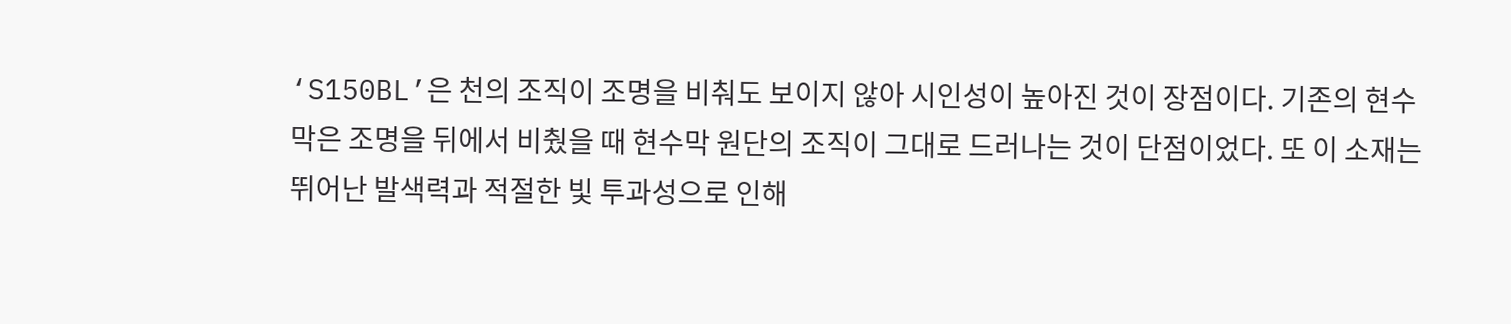‘S150BL’은 천의 조직이 조명을 비춰도 보이지 않아 시인성이 높아진 것이 장점이다. 기존의 현수막은 조명을 뒤에서 비췄을 때 현수막 원단의 조직이 그대로 드러나는 것이 단점이었다. 또 이 소재는 뛰어난 발색력과 적절한 빛 투과성으로 인해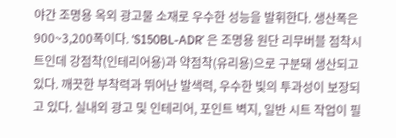야간 조명용 옥외 광고물 소재로 우수한 성능을 발휘한다. 생산폭은 900~3,200폭이다. ‘S150BL-ADR’ 은 조명용 원단 리무버블 점착시트인데 강점착(인테리어용)과 약점착(유리용)으로 구분돼 생산되고 있다. 깨끗한 부착력과 뛰어난 발색력, 우수한 빛의 투과성이 보장되고 있다. 실내외 광고 및 인테리어, 포인트 벽지, 일반 시트 작업이 필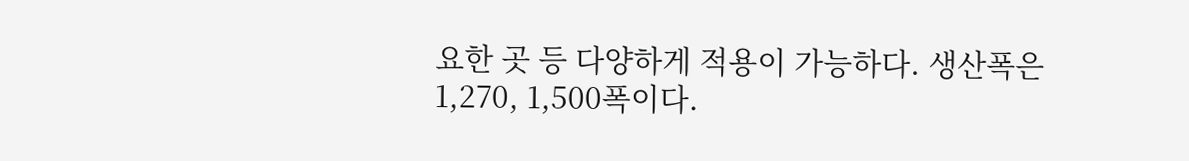요한 곳 등 다양하게 적용이 가능하다. 생산폭은 1,270, 1,500폭이다.